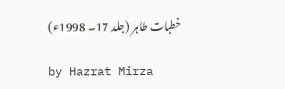خطبات طاہر (جلد 17۔ 1998ء)

by Hazrat Mirza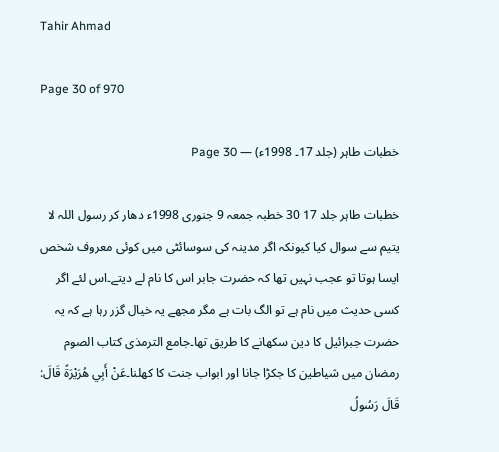Tahir Ahmad

Page 30 of 970

خطبات طاہر (جلد 17۔ 1998ء) — Page 30

خطبات طاہر جلد 17 30 خطبہ جمعہ 9 جنوری 1998ء دھار کر رسول اللہ لا یتیم سے سوال کیا کیونکہ اگر مدینہ کی سوسائٹی میں کوئی معروف شخص ایسا ہوتا تو عجب نہیں تھا کہ حضرت جابر اس کا نام لے دیتے۔اس لئے اگر کسی حدیث میں نام ہے تو الگ بات ہے مگر مجھے یہ خیال گزر رہا ہے کہ یہ حضرت جبرائیل کا دین سکھانے کا طریق تھا۔جامع الترمذی کتاب الصوم رمضان میں شیاطین کا جکڑا جانا اور ابواب جنت کا کھلنا۔عَنْ أَبِي هُرَيْرَةً قَالَ: قَالَ رَسُولُ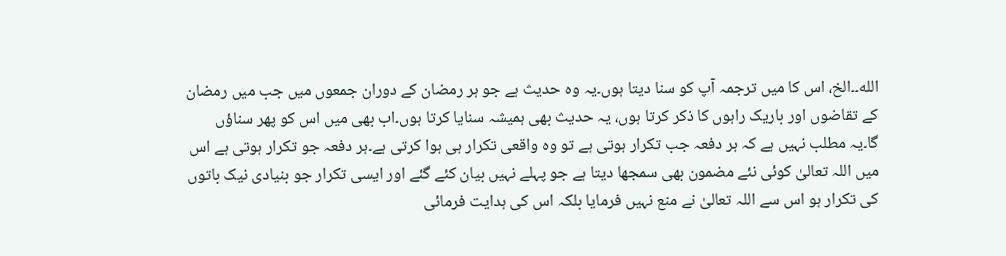الله۔۔الخ، اس کا میں ترجمہ آپ کو سنا دیتا ہوں۔یہ وہ حدیث ہے جو ہر رمضان کے دوران جمعوں میں جب میں رمضان کے تقاضوں اور باریک راہوں کا ذکر کرتا ہوں، یہ حدیث بھی ہمیشہ سنایا کرتا ہوں۔اب بھی میں اس کو پھر سناؤں گا۔یہ مطلب نہیں ہے کہ ہر دفعہ جب تکرار ہوتی ہے تو وہ واقعی تکرار ہی ہوا کرتی ہے۔ہر دفعہ جو تکرار ہوتی ہے اس میں اللہ تعالیٰ کوئی نئے مضمون بھی سمجھا دیتا ہے جو پہلے نہیں بیان کئے گئے اور ایسی تکرار جو بنیادی نیک باتوں کی تکرار ہو اس سے اللہ تعالیٰ نے منع نہیں فرمایا بلکہ اس کی ہدایت فرمائی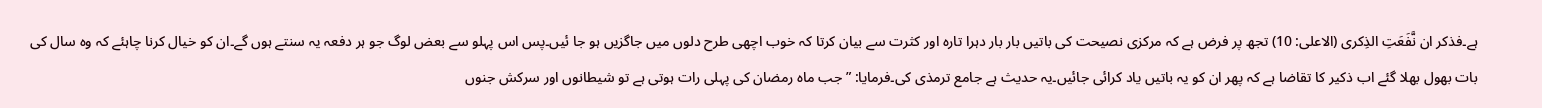ہے۔فذكر ان نَّفَعَتِ الذِكرى (الاعلی: 10) تجھ پر فرض ہے کہ مرکزی نصیحت کی باتیں بار بار دہرا تارہ اور کثرت سے بیان کرتا کہ خوب اچھی طرح دلوں میں جاگزیں ہو جا ئیں۔پس اس پہلو سے بعض لوگ جو ہر دفعہ یہ سنتے ہوں گے۔ان کو خیال کرنا چاہئے کہ وہ سال کی بات بھول بھلا گئے اب ذکیر کا تقاضا ہے کہ پھر ان کو یہ باتیں یاد کرائی جائیں۔یہ حدیث ہے جامع ترمذی کی۔فرمایا: ” جب ماہ رمضان کی پہلی رات ہوتی ہے تو شیطانوں اور سرکش جنوں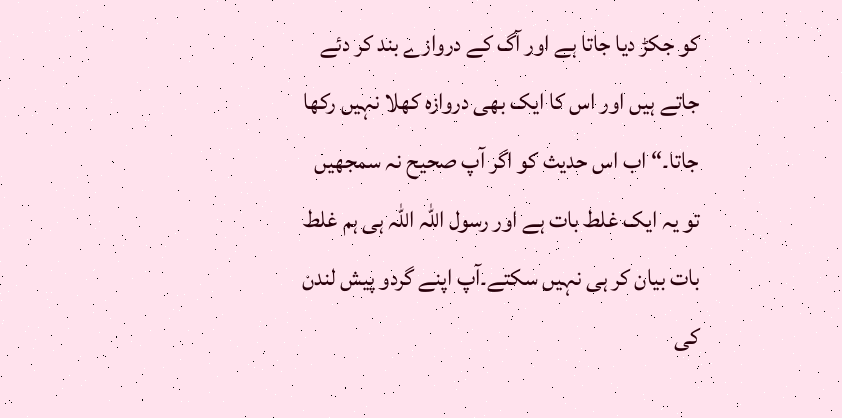کو جکڑ دیا جاتا ہے اور آگ کے دروازے بند کر دئے جاتے ہیں اور اس کا ایک بھی دروازہ کھلا نہیں رکھا جاتا۔“ اب اس حدیث کو اگر آپ صحیح نہ سمجھیں تو یہ ایک غلط بات ہے اور رسول اللہ اللہ ہی ہم غلط بات بیان کر ہی نہیں سکتے۔آپ اپنے گردو پیش لندن کی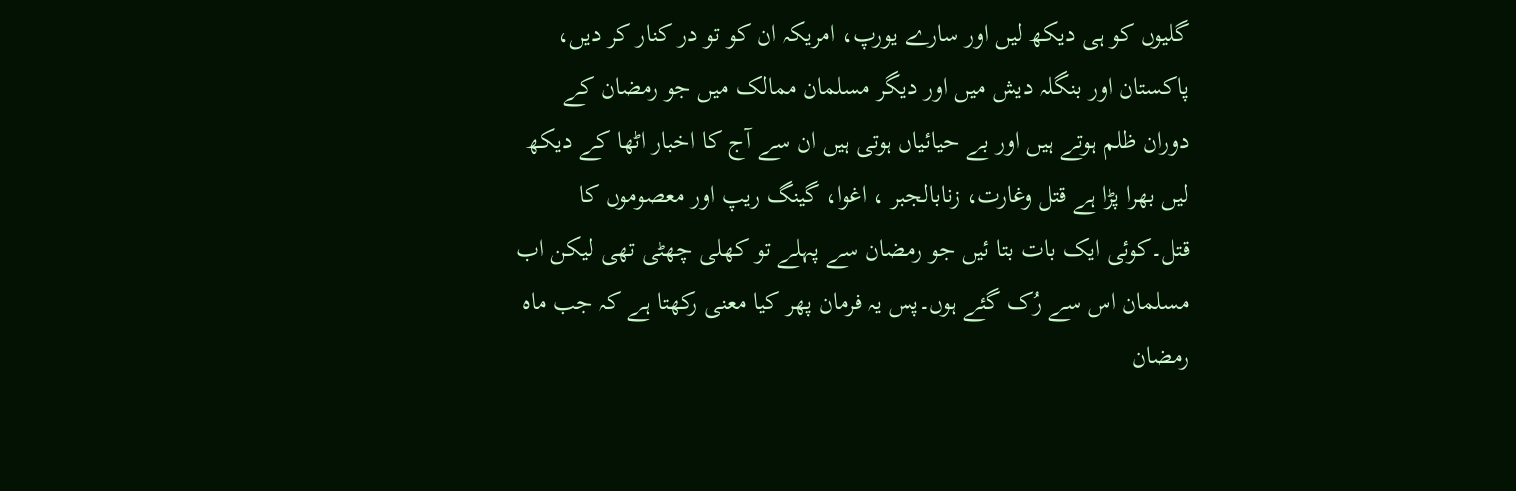گلیوں کو ہی دیکھ لیں اور سارے یورپ، امریکہ ان کو تو در کنار کر دیں، پاکستان اور بنگلہ دیش میں اور دیگر مسلمان ممالک میں جو رمضان کے دوران ظلم ہوتے ہیں اور بے حیائیاں ہوتی ہیں ان سے آج کا اخبار اٹھا کے دیکھ لیں بھرا پڑا ہے قتل وغارت، زنابالجبر ، اغوا، گینگ ریپ اور معصوموں کا قتل۔کوئی ایک بات بتا ئیں جو رمضان سے پہلے تو کھلی چھٹی تھی لیکن اب مسلمان اس سے رُک گئے ہوں۔پس یہ فرمان پھر کیا معنی رکھتا ہے کہ جب ماہ رمضان